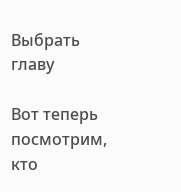Выбрать главу

Вот теперь посмотрим, кто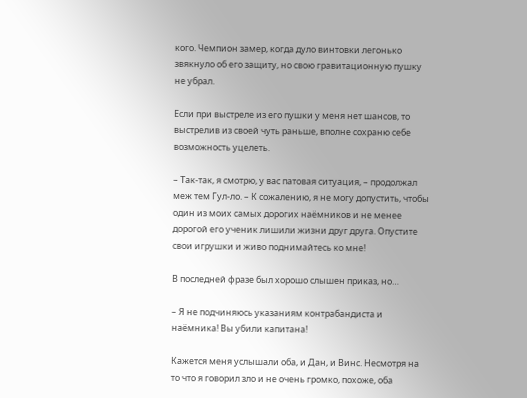кого. Чемпион замер, когда дуло винтовки легонько звякнуло об его защиту, но свою гравитационную пушку не убрал.

Если при выстреле из его пушки у меня нет шансов, то выстрелив из своей чуть раньше, вполне сохраню себе возможность уцелеть.

– Так-так, я смотрю, у вас патовая ситуация, – продолжал меж тем Гул-ло. – К сожалению, я не могу допустить, чтобы один из моих самых дорогих наёмников и не менее дорогой его ученик лишили жизни друг друга. Опустите свои игрушки и живо поднимайтесь ко мне!

В последней фразе был хорошо слышен приказ, но…

– Я не подчиняюсь указаниям контрабандиста и наёмника! Вы убили капитана!

Кажется меня услышали оба, и Дан, и Винс. Несмотря на то что я говорил зло и не очень громко, похоже, оба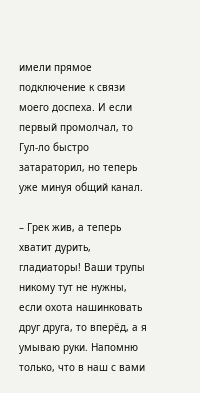имели прямое подключение к связи моего доспеха. И если первый промолчал, то Гул-ло быстро затараторил, но теперь уже минуя общий канал.

– Грек жив, а теперь хватит дурить, гладиаторы! Ваши трупы никому тут не нужны, если охота нашинковать друг друга, то вперёд, а я умываю руки. Напомню только, что в наш с вами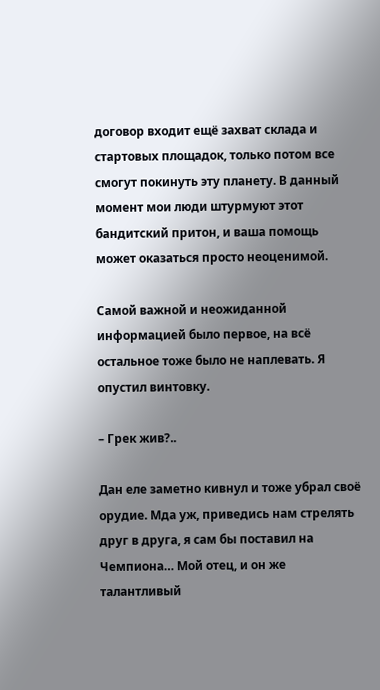договор входит ещё захват склада и стартовых площадок, только потом все смогут покинуть эту планету. В данный момент мои люди штурмуют этот бандитский притон, и ваша помощь может оказаться просто неоценимой.

Самой важной и неожиданной информацией было первое, на всё остальное тоже было не наплевать. Я опустил винтовку.

– Грек жив?..

Дан еле заметно кивнул и тоже убрал своё орудие. Мда уж, приведись нам стрелять друг в друга, я сам бы поставил на Чемпиона… Мой отец, и он же талантливый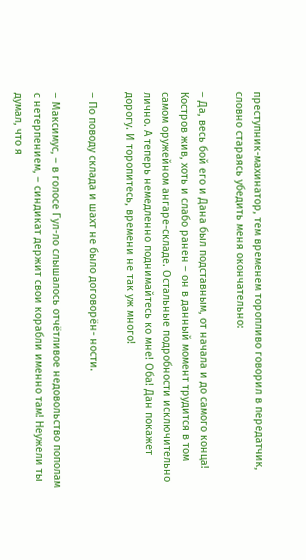преступник-махинатор, тем временем торопливо говорил в передатчик, словно стараясь убедить меня окончательно:

– Да, весь бой его и Дана был подставным, от начала и до самого конца! Костров жив, хоть и слабо ранен – он в данный момент трудится в том самом оружейном ангаре-складе. Остальные подробности исключительно лично. А теперь немедленно поднимайтесь ко мне! Оба! Дан покажет дорогу. И торопитесь, времени не так уж много!

– По поводу склада и шахт не было договорён- ности.

– Максимус, – в голосе Гул-ло слышалось отчётливое недовольство пополам с нетерпением, – синдикат держит свои корабли именно там! Неужели ты думал, что я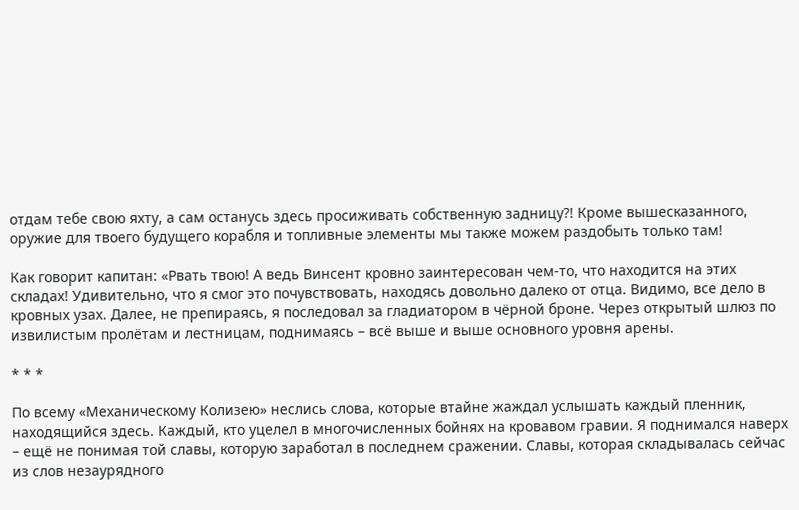отдам тебе свою яхту, а сам останусь здесь просиживать собственную задницу?! Кроме вышесказанного, оружие для твоего будущего корабля и топливные элементы мы также можем раздобыть только там!

Как говорит капитан: «Рвать твою! А ведь Винсент кровно заинтересован чем-то, что находится на этих складах! Удивительно, что я смог это почувствовать, находясь довольно далеко от отца. Видимо, все дело в кровных узах. Далее, не препираясь, я последовал за гладиатором в чёрной броне. Через открытый шлюз по извилистым пролётам и лестницам, поднимаясь – всё выше и выше основного уровня арены.

* * *

По всему «Механическому Колизею» неслись слова, которые втайне жаждал услышать каждый пленник, находящийся здесь. Каждый, кто уцелел в многочисленных бойнях на кровавом гравии. Я поднимался наверх – ещё не понимая той славы, которую заработал в последнем сражении. Славы, которая складывалась сейчас из слов незаурядного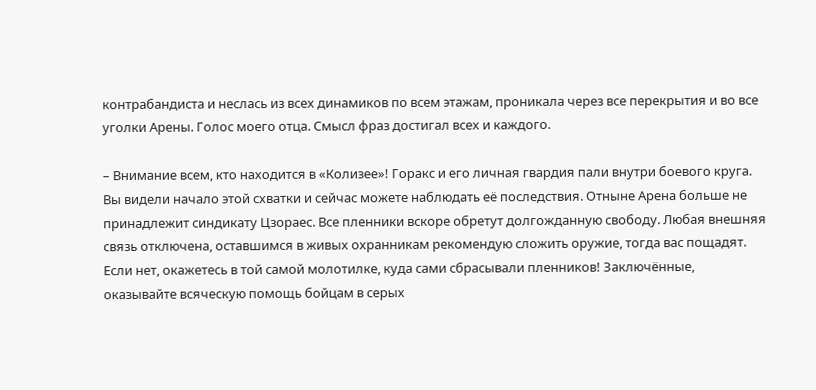контрабандиста и неслась из всех динамиков по всем этажам, проникала через все перекрытия и во все уголки Арены. Голос моего отца. Смысл фраз достигал всех и каждого.

– Внимание всем, кто находится в «Колизее»! Горакс и его личная гвардия пали внутри боевого круга. Вы видели начало этой схватки и сейчас можете наблюдать её последствия. Отныне Арена больше не принадлежит синдикату Цзораес. Все пленники вскоре обретут долгожданную свободу. Любая внешняя связь отключена, оставшимся в живых охранникам рекомендую сложить оружие, тогда вас пощадят. Если нет, окажетесь в той самой молотилке, куда сами сбрасывали пленников! Заключённые, оказывайте всяческую помощь бойцам в серых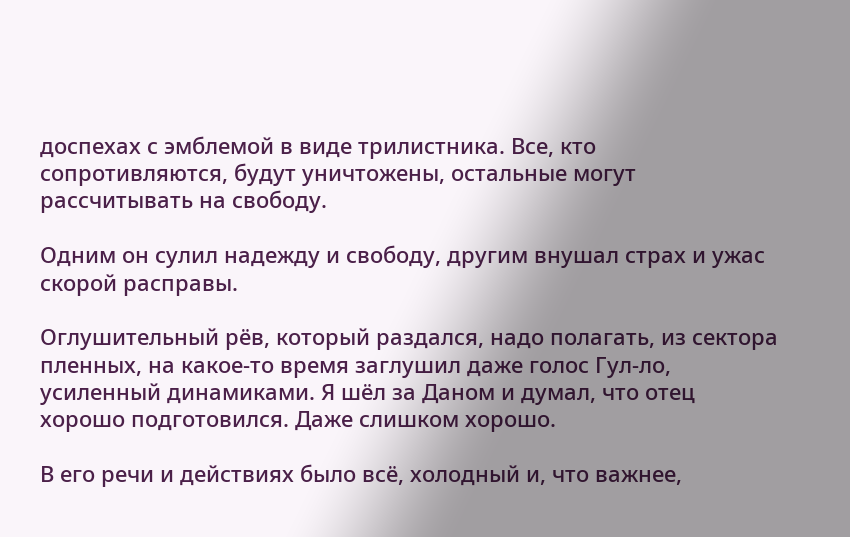доспехах с эмблемой в виде трилистника. Все, кто сопротивляются, будут уничтожены, остальные могут рассчитывать на свободу.

Одним он сулил надежду и свободу, другим внушал страх и ужас скорой расправы.

Оглушительный рёв, который раздался, надо полагать, из сектора пленных, на какое-то время заглушил даже голос Гул-ло, усиленный динамиками. Я шёл за Даном и думал, что отец хорошо подготовился. Даже слишком хорошо.

В его речи и действиях было всё, холодный и, что важнее,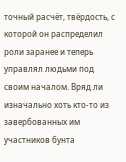точный расчёт, твёрдость, с которой он распределил роли заранее и теперь управлял людьми под своим началом. Вряд ли изначально хоть кто-то из завербованных им участников бунта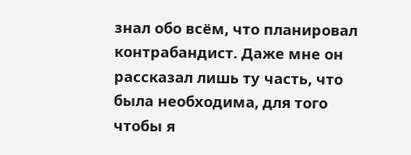знал обо всём, что планировал контрабандист. Даже мне он рассказал лишь ту часть, что была необходима, для того чтобы я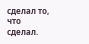сделал то, что сделал.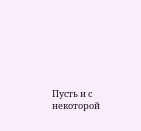Пусть и с некоторой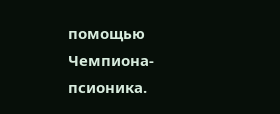помощью Чемпиона-псионика.